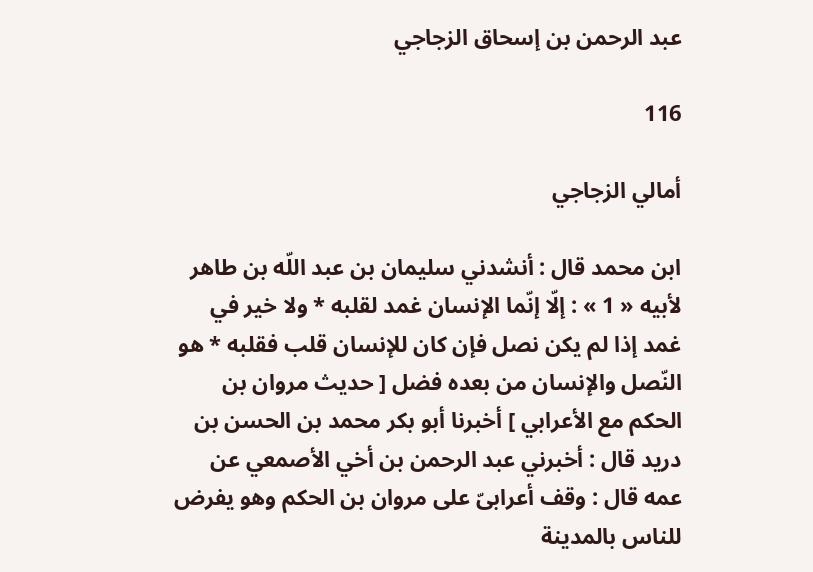عبد الرحمن بن إسحاق الزجاجي

116

أمالي الزجاجي

ابن محمد قال : أنشدني سليمان بن عبد اللّه بن طاهر لأبيه « 1 » : إلّا إنّما الإنسان غمد لقلبه * ولا خير في غمد إذا لم يكن نصل فإن كان للإنسان قلب فقلبه * هو النّصل والإنسان من بعده فضل [ حديث مروان بن الحكم مع الأعرابي ] أخبرنا أبو بكر محمد بن الحسن بن دريد قال : أخبرني عبد الرحمن بن أخي الأصمعي عن عمه قال : وقف أعرابىّ على مروان بن الحكم وهو يفرض للناس بالمدينة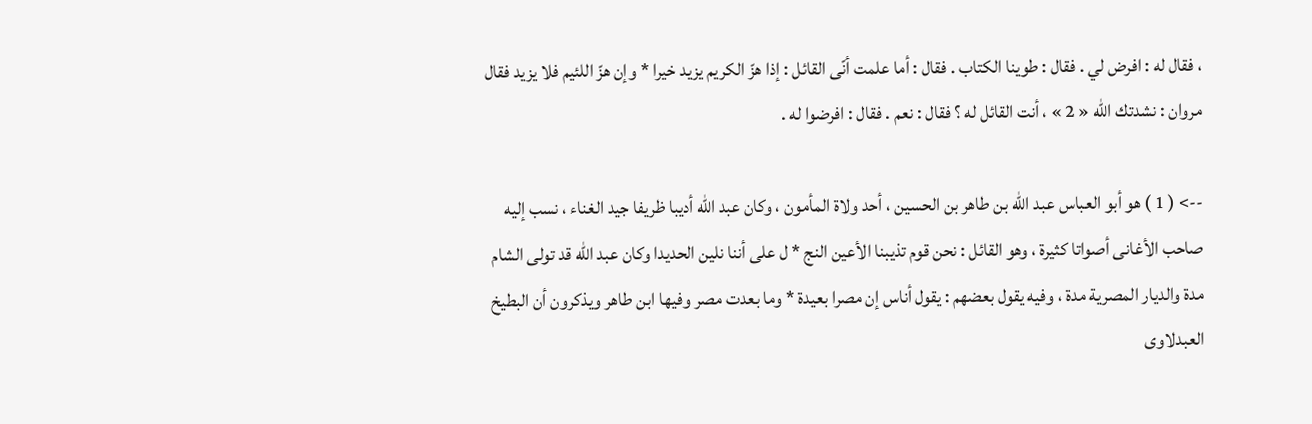، فقال له : افرض لي . فقال : طوينا الكتاب . فقال : أما علمت أنّى القائل : إذا هزّ الكريم يزيد خيرا * وإن هزّ اللئيم فلا يزيد فقال مروان : نشدتك اللّه « 2 » ، أنت القائل له ؟ فقال : نعم . فقال : افرضوا له .

--> ( 1 ) هو أبو العباس عبد اللّه بن طاهر بن الحسين ، أحد ولاة المأمون ، وكان عبد اللّه أديبا ظريفا جيد الغناء ، نسب إليه صاحب الأغانى أصواتا كثيرة ، وهو القائل : نحن قوم تذيبنا الأعين النج * ل على أننا نلين الحديدا وكان عبد اللّه قد تولى الشام مدة والديار المصرية مدة ، وفيه يقول بعضهم : يقول أناس إن مصرا بعيدة * وما بعدت مصر وفيها ابن طاهر ويذكرون أن البطيخ العبدلاوى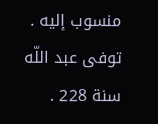منسوب إليه . توفى عبد اللّه سنة 228 .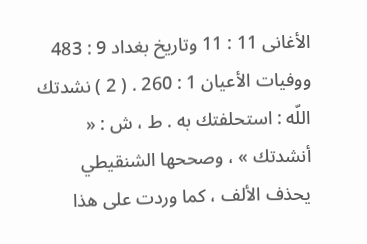الأغانى 11 : 11 وتاريخ بغداد 9 : 483 ووفيات الأعيان 1 : 260 . ( 2 ) نشدتك اللّه : استحلفتك به . ط ، ش : « أنشدتك » ، وصححها الشنقيطي يحذف الألف ، كما وردت على هذا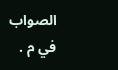الصواب في م .